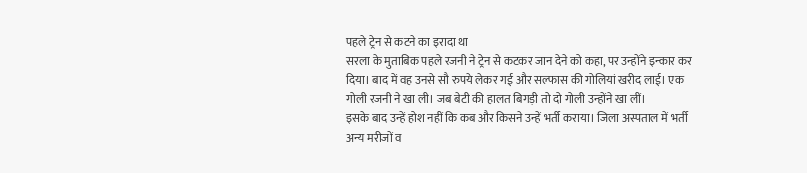पहले ट्रेन से कटने का इरादा था
सरला के मुताबिक पहले रजनी ने ट्रेन से कटकर जान देने को कहा, पर उन्होंने इन्कार कर दिया। बाद में वह उनसे सौ रुपये लेकर गई और सल्फास की गोलियां खरीद लाई। एक गोली रजनी ने खा ली। जब बेटी की हालत बिगड़ी तो दो गोली उन्होंने खा लीं।
इसके बाद उन्हें होश नहीं कि कब और किसने उन्हें भर्ती कराया। जिला अस्पताल में भर्ती अन्य मरीजों व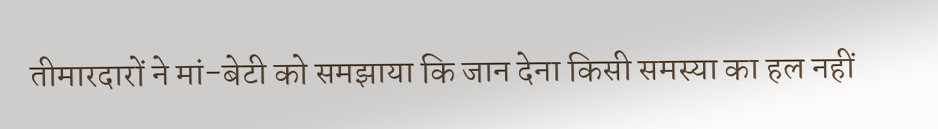तीमारदारों ने मां-बेटी को समझाया कि जान देना किसी समस्या का हल नहीं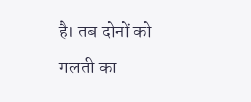है। तब दोनों को गलती का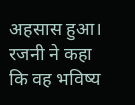अहसास हुआ। रजनी ने कहा कि वह भविष्य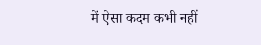में ऐसा कदम कभी नहीं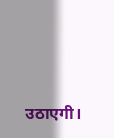उठाएगी।